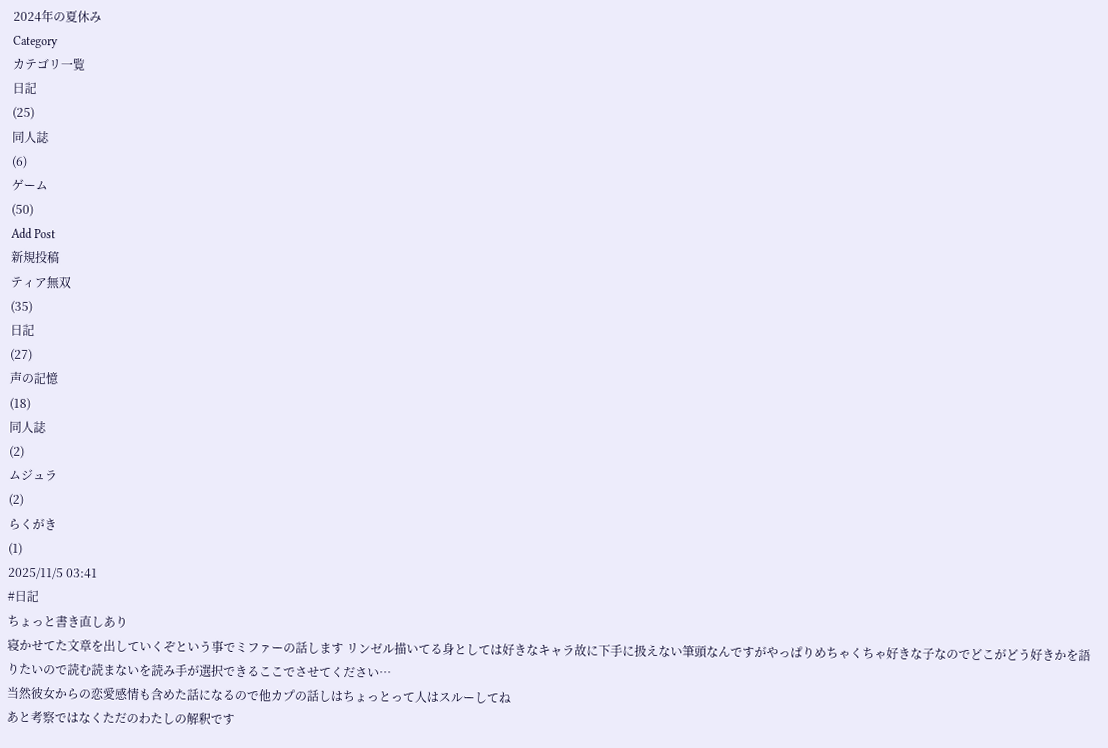2024年の夏休み
Category
カテゴリ一覧
日記
(25)
同人誌
(6)
ゲーム
(50)
Add Post
新規投稿
ティア無双
(35)
日記
(27)
声の記憶
(18)
同人誌
(2)
ムジュラ
(2)
らくがき
(1)
2025/11/5 03:41
#日記
ちょっと書き直しあり
寝かせてた文章を出していくぞという事でミファーの話します リンゼル描いてる身としては好きなキャラ故に下手に扱えない筆頭なんですがやっぱりめちゃくちゃ好きな子なのでどこがどう好きかを語りたいので読む読まないを読み手が選択できるここでさせてください…
当然彼女からの恋愛感情も含めた話になるので他カプの話しはちょっとって人はスルーしてね
あと考察ではなくただのわたしの解釈です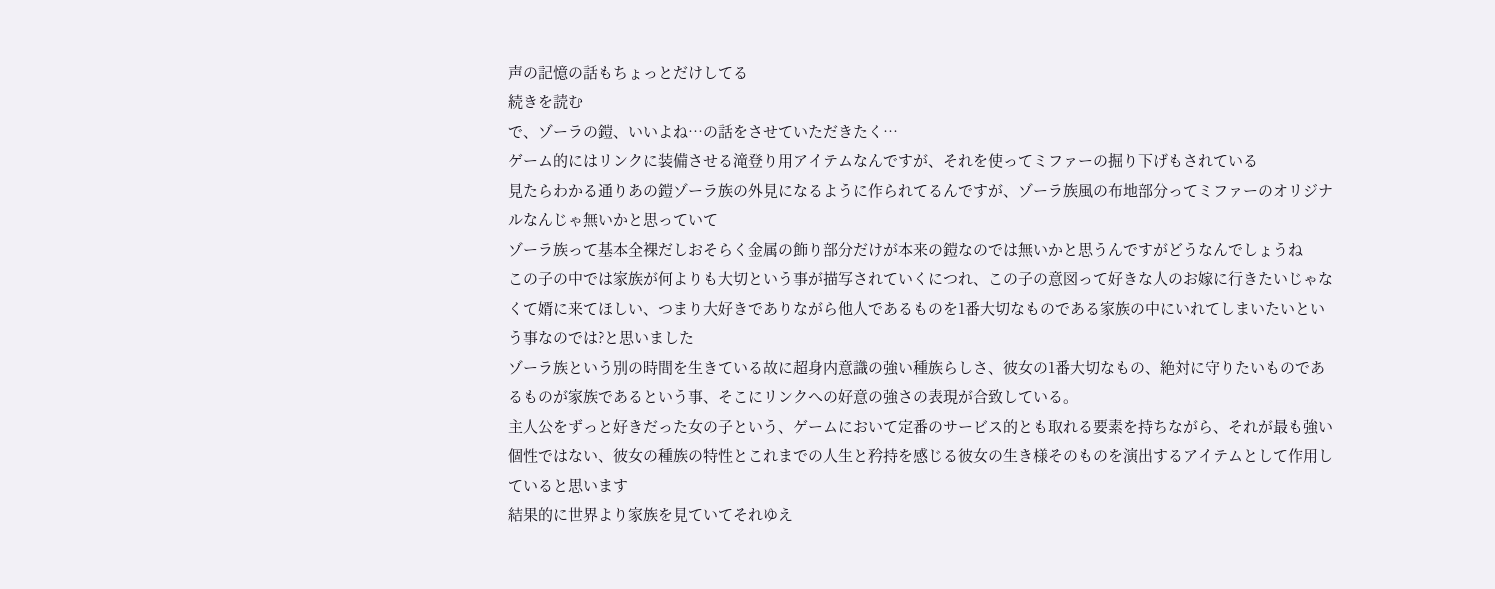声の記憶の話もちょっとだけしてる
続きを読む
で、ゾーラの鎧、いいよね…の話をさせていただきたく…
ゲーム的にはリンクに装備させる滝登り用アイテムなんですが、それを使ってミファーの掘り下げもされている
見たらわかる通りあの鎧ゾーラ族の外見になるように作られてるんですが、ゾーラ族風の布地部分ってミファーのオリジナルなんじゃ無いかと思っていて
ゾーラ族って基本全裸だしおそらく金属の飾り部分だけが本来の鎧なのでは無いかと思うんですがどうなんでしょうね
この子の中では家族が何よりも大切という事が描写されていくにつれ、この子の意図って好きな人のお嫁に行きたいじゃなくて婿に来てほしい、つまり大好きでありながら他人であるものを1番大切なものである家族の中にいれてしまいたいという事なのでは?と思いました
ゾーラ族という別の時間を生きている故に超身内意識の強い種族らしさ、彼女の1番大切なもの、絶対に守りたいものであるものが家族であるという事、そこにリンクへの好意の強さの表現が合致している。
主人公をずっと好きだった女の子という、ゲームにおいて定番のサービス的とも取れる要素を持ちながら、それが最も強い個性ではない、彼女の種族の特性とこれまでの人生と矜持を感じる彼女の生き様そのものを演出するアイテムとして作用していると思います
結果的に世界より家族を見ていてそれゆえ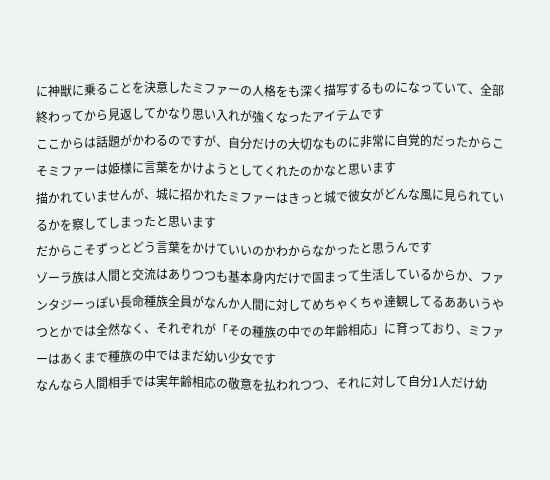に神獣に乗ることを決意したミファーの人格をも深く描写するものになっていて、全部終わってから見返してかなり思い入れが強くなったアイテムです
ここからは話題がかわるのですが、自分だけの大切なものに非常に自覚的だったからこそミファーは姫様に言葉をかけようとしてくれたのかなと思います
描かれていませんが、城に招かれたミファーはきっと城で彼女がどんな風に見られているかを察してしまったと思います
だからこそずっとどう言葉をかけていいのかわからなかったと思うんです
ゾーラ族は人間と交流はありつつも基本身内だけで固まって生活しているからか、ファンタジーっぽい長命種族全員がなんか人間に対してめちゃくちゃ達観してるああいうやつとかでは全然なく、それぞれが「その種族の中での年齢相応」に育っており、ミファーはあくまで種族の中ではまだ幼い少女です
なんなら人間相手では実年齢相応の敬意を払われつつ、それに対して自分1人だけ幼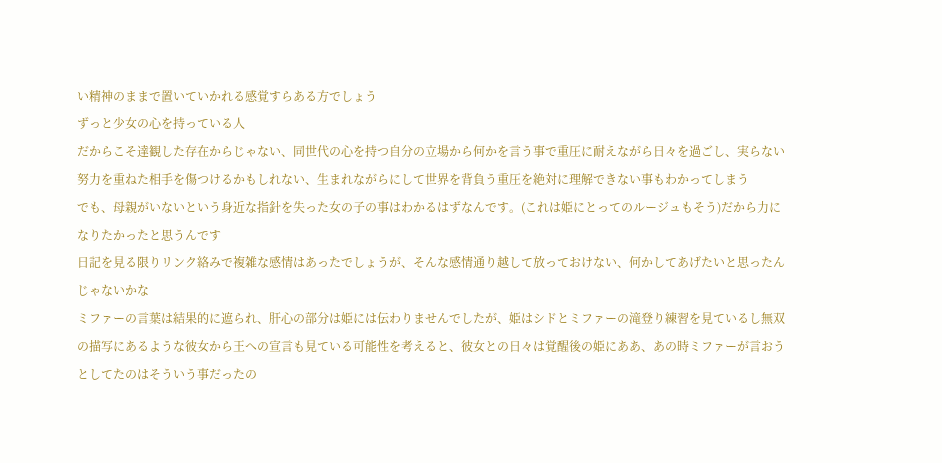い精神のままで置いていかれる感覚すらある方でしょう
ずっと少女の心を持っている人
だからこそ達観した存在からじゃない、同世代の心を持つ自分の立場から何かを言う事で重圧に耐えながら日々を過ごし、実らない努力を重ねた相手を傷つけるかもしれない、生まれながらにして世界を背負う重圧を絶対に理解できない事もわかってしまう
でも、母親がいないという身近な指針を失った女の子の事はわかるはずなんです。(これは姫にとってのルージュもそう)だから力になりたかったと思うんです
日記を見る限りリンク絡みで複雑な感情はあったでしょうが、そんな感情通り越して放っておけない、何かしてあげたいと思ったんじゃないかな
ミファーの言葉は結果的に遮られ、肝心の部分は姫には伝わりませんでしたが、姫はシドとミファーの滝登り練習を見ているし無双の描写にあるような彼女から王への宣言も見ている可能性を考えると、彼女との日々は覚醒後の姫にああ、あの時ミファーが言おうとしてたのはそういう事だったの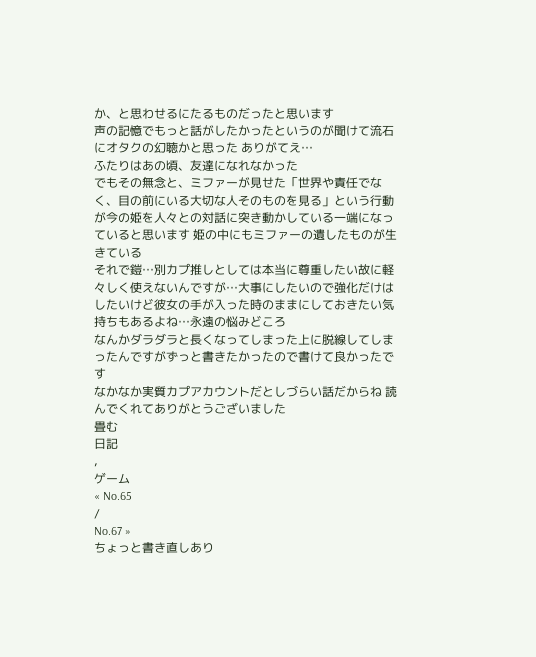か、と思わせるにたるものだったと思います
声の記憶でもっと話がしたかったというのが聞けて流石にオタクの幻聴かと思った ありがてえ…
ふたりはあの頃、友達になれなかった
でもその無念と、ミファーが見せた「世界や責任でなく、目の前にいる大切な人そのものを見る」という行動が今の姫を人々との対話に突き動かしている一端になっていると思います 姫の中にもミファーの遺したものが生きている
それで鎧…別カプ推しとしては本当に尊重したい故に軽々しく使えないんですが…大事にしたいので強化だけはしたいけど彼女の手が入った時のままにしておきたい気持ちもあるよね…永遠の悩みどころ
なんかダラダラと長くなってしまった上に脱線してしまったんですがずっと書きたかったので書けて良かったです
なかなか実質カプアカウントだとしづらい話だからね 読んでくれてありがとうございました
畳む
日記
,
ゲーム
« No.65
/
No.67 »
ちょっと書き直しあり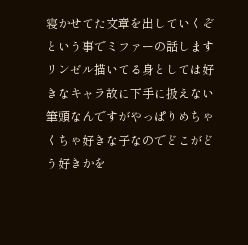寝かせてた文章を出していくぞという事でミファーの話します リンゼル描いてる身としては好きなキャラ故に下手に扱えない筆頭なんですがやっぱりめちゃくちゃ好きな子なのでどこがどう好きかを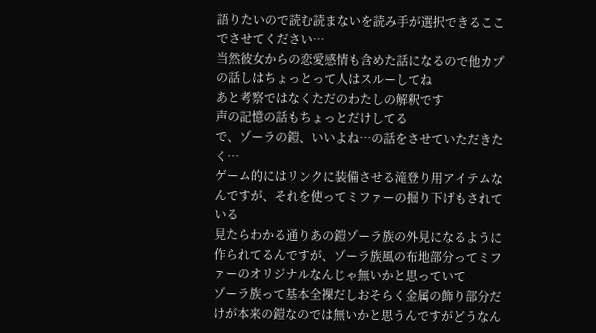語りたいので読む読まないを読み手が選択できるここでさせてください…
当然彼女からの恋愛感情も含めた話になるので他カプの話しはちょっとって人はスルーしてね
あと考察ではなくただのわたしの解釈です
声の記憶の話もちょっとだけしてる
で、ゾーラの鎧、いいよね…の話をさせていただきたく…
ゲーム的にはリンクに装備させる滝登り用アイテムなんですが、それを使ってミファーの掘り下げもされている
見たらわかる通りあの鎧ゾーラ族の外見になるように作られてるんですが、ゾーラ族風の布地部分ってミファーのオリジナルなんじゃ無いかと思っていて
ゾーラ族って基本全裸だしおそらく金属の飾り部分だけが本来の鎧なのでは無いかと思うんですがどうなん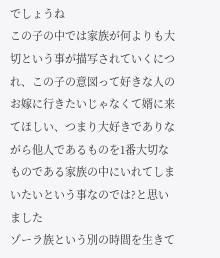でしょうね
この子の中では家族が何よりも大切という事が描写されていくにつれ、この子の意図って好きな人のお嫁に行きたいじゃなくて婿に来てほしい、つまり大好きでありながら他人であるものを1番大切なものである家族の中にいれてしまいたいという事なのでは?と思いました
ゾーラ族という別の時間を生きて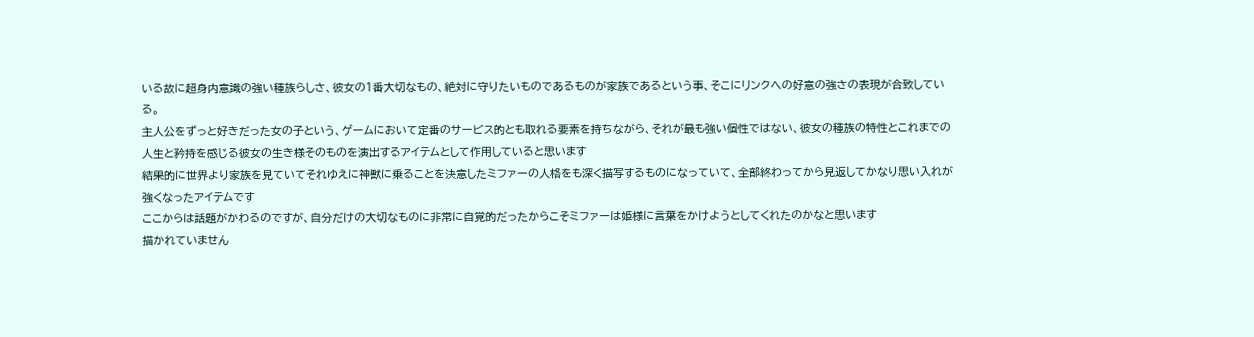いる故に超身内意識の強い種族らしさ、彼女の1番大切なもの、絶対に守りたいものであるものが家族であるという事、そこにリンクへの好意の強さの表現が合致している。
主人公をずっと好きだった女の子という、ゲームにおいて定番のサービス的とも取れる要素を持ちながら、それが最も強い個性ではない、彼女の種族の特性とこれまでの人生と矜持を感じる彼女の生き様そのものを演出するアイテムとして作用していると思います
結果的に世界より家族を見ていてそれゆえに神獣に乗ることを決意したミファーの人格をも深く描写するものになっていて、全部終わってから見返してかなり思い入れが強くなったアイテムです
ここからは話題がかわるのですが、自分だけの大切なものに非常に自覚的だったからこそミファーは姫様に言葉をかけようとしてくれたのかなと思います
描かれていません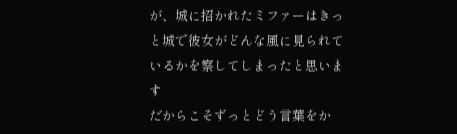が、城に招かれたミファーはきっと城で彼女がどんな風に見られているかを察してしまったと思います
だからこそずっとどう言葉をか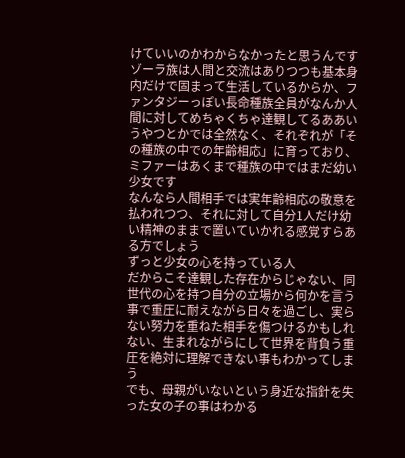けていいのかわからなかったと思うんです
ゾーラ族は人間と交流はありつつも基本身内だけで固まって生活しているからか、ファンタジーっぽい長命種族全員がなんか人間に対してめちゃくちゃ達観してるああいうやつとかでは全然なく、それぞれが「その種族の中での年齢相応」に育っており、ミファーはあくまで種族の中ではまだ幼い少女です
なんなら人間相手では実年齢相応の敬意を払われつつ、それに対して自分1人だけ幼い精神のままで置いていかれる感覚すらある方でしょう
ずっと少女の心を持っている人
だからこそ達観した存在からじゃない、同世代の心を持つ自分の立場から何かを言う事で重圧に耐えながら日々を過ごし、実らない努力を重ねた相手を傷つけるかもしれない、生まれながらにして世界を背負う重圧を絶対に理解できない事もわかってしまう
でも、母親がいないという身近な指針を失った女の子の事はわかる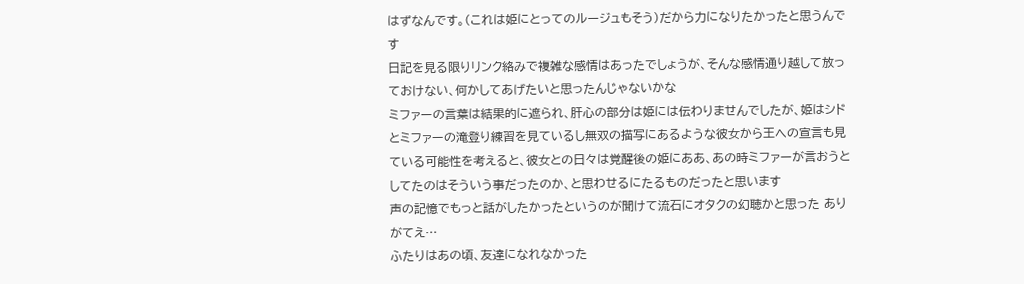はずなんです。(これは姫にとってのルージュもそう)だから力になりたかったと思うんです
日記を見る限りリンク絡みで複雑な感情はあったでしょうが、そんな感情通り越して放っておけない、何かしてあげたいと思ったんじゃないかな
ミファーの言葉は結果的に遮られ、肝心の部分は姫には伝わりませんでしたが、姫はシドとミファーの滝登り練習を見ているし無双の描写にあるような彼女から王への宣言も見ている可能性を考えると、彼女との日々は覚醒後の姫にああ、あの時ミファーが言おうとしてたのはそういう事だったのか、と思わせるにたるものだったと思います
声の記憶でもっと話がしたかったというのが聞けて流石にオタクの幻聴かと思った ありがてえ…
ふたりはあの頃、友達になれなかった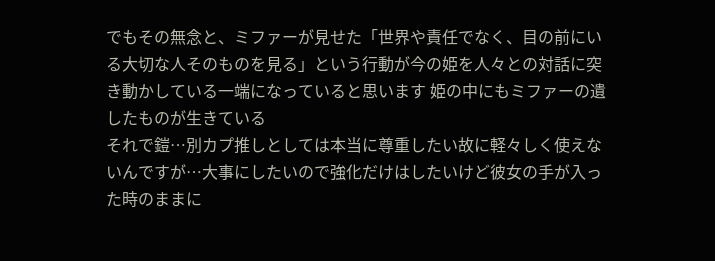でもその無念と、ミファーが見せた「世界や責任でなく、目の前にいる大切な人そのものを見る」という行動が今の姫を人々との対話に突き動かしている一端になっていると思います 姫の中にもミファーの遺したものが生きている
それで鎧…別カプ推しとしては本当に尊重したい故に軽々しく使えないんですが…大事にしたいので強化だけはしたいけど彼女の手が入った時のままに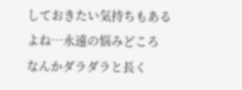しておきたい気持ちもあるよね…永遠の悩みどころ
なんかダラダラと長く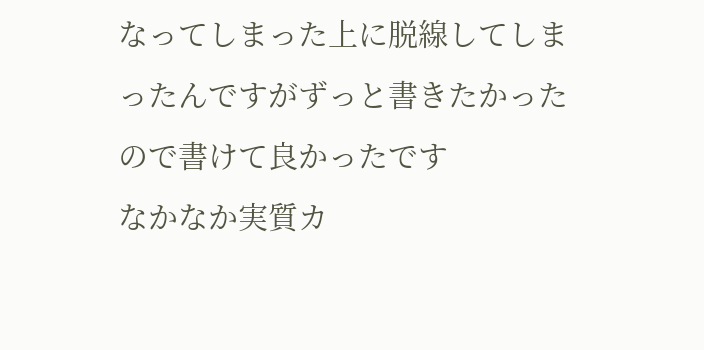なってしまった上に脱線してしまったんですがずっと書きたかったので書けて良かったです
なかなか実質カ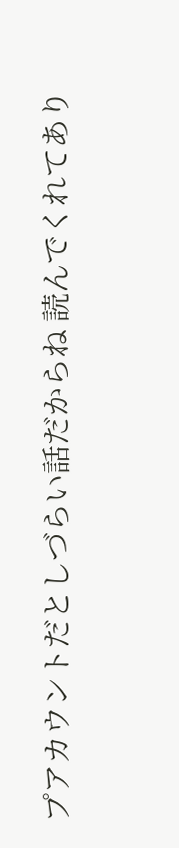プアカウントだとしづらい話だからね 読んでくれてあり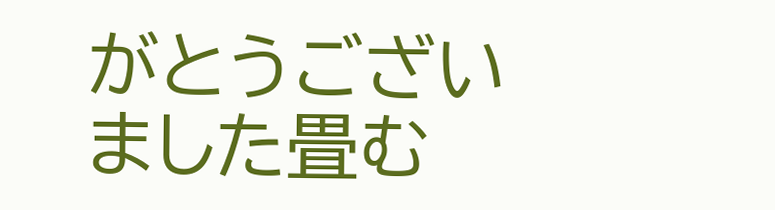がとうございました畳む